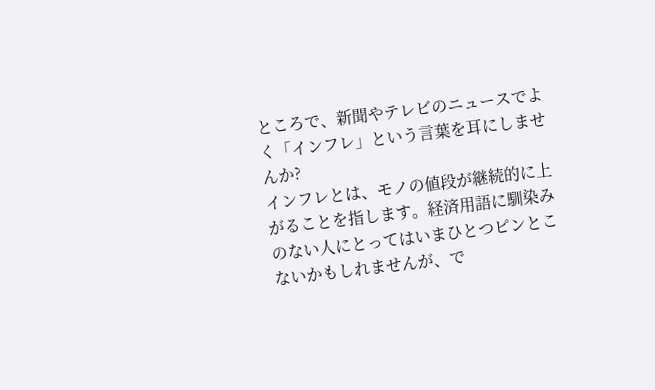ところで、新聞やテレビのニュースでよく「インフレ」という言葉を耳にしませんか?
インフレとは、モノの値段が継続的に上がることを指します。経済用語に馴染みのない人にとってはいまひとつピンとこないかもしれませんが、で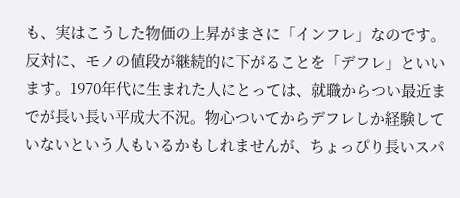も、実はこうした物価の上昇がまさに「インフレ」なのです。
反対に、モノの値段が継続的に下がることを「デフレ」といいます。1970年代に生まれた人にとっては、就職からつい最近までが長い長い平成大不況。物心ついてからデフレしか経験していないという人もいるかもしれませんが、ちょっぴり長いスパ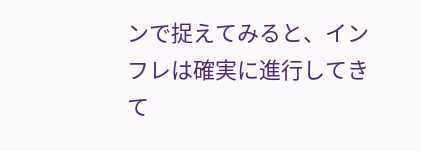ンで捉えてみると、インフレは確実に進行してきて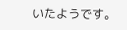いたようです。